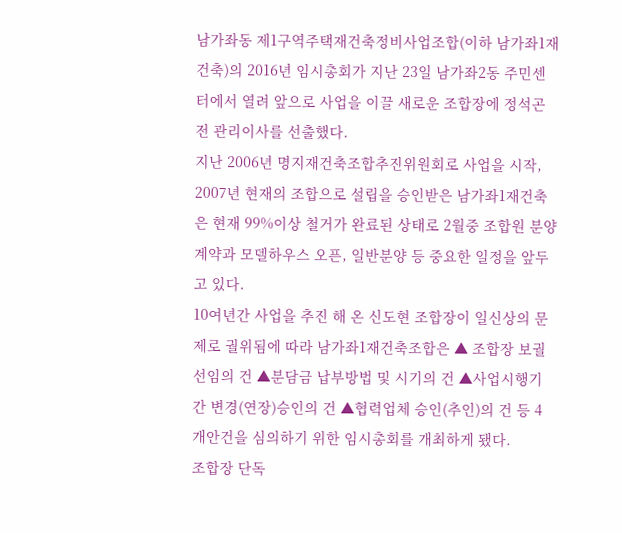남가좌동 제1구역주택재건축정비사업조합(이하 남가좌1재건축)의 2016년 임시총회가 지난 23일 남가좌2동 주민센터에서 열려 앞으로 사업을 이끌 새로운 조합장에 정석곤 전 관리이사를 선출했다.
지난 2006년 명지재건축조합추진위원회로 사업을 시작, 2007년 현재의 조합으로 설립을 승인받은 남가좌1재건축은 현재 99%이상 철거가 완료된 상태로 2월중 조합원 분양계약과 모델하우스 오픈, 일반분양 등 중요한 일정을 앞두고 있다.
10여년간 사업을 추진 해 온 신도현 조합장이 일신상의 문제로 궐위됨에 따라 남가좌1재건축조합은 ▲ 조합장 보궐선임의 건 ▲분담금 납부방법 및 시기의 건 ▲사업시행기간 변경(연장)승인의 건 ▲협력업체 승인(추인)의 건 등 4개안건을 심의하기 위한 임시총회를 개최하게 됐다.
조합장 단독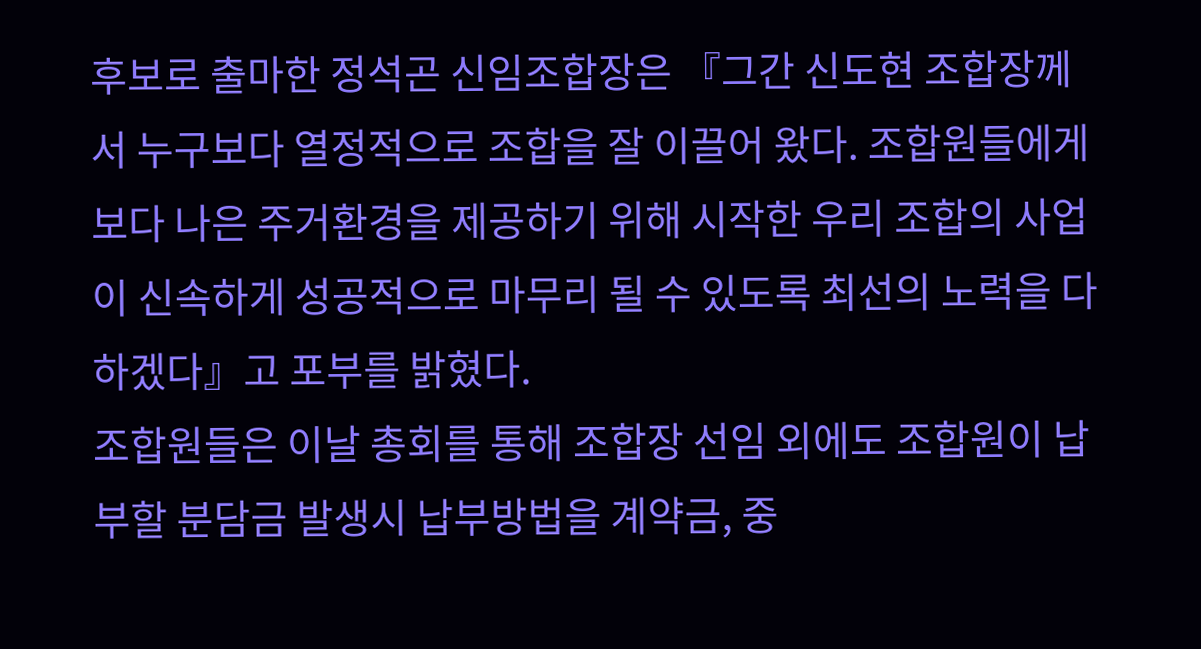후보로 출마한 정석곤 신임조합장은 『그간 신도현 조합장께서 누구보다 열정적으로 조합을 잘 이끌어 왔다. 조합원들에게 보다 나은 주거환경을 제공하기 위해 시작한 우리 조합의 사업이 신속하게 성공적으로 마무리 될 수 있도록 최선의 노력을 다하겠다』고 포부를 밝혔다.
조합원들은 이날 총회를 통해 조합장 선임 외에도 조합원이 납부할 분담금 발생시 납부방법을 계약금, 중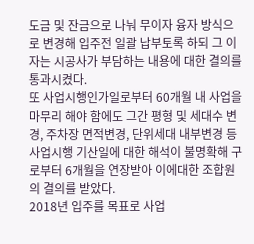도금 및 잔금으로 나눠 무이자 융자 방식으로 변경해 입주전 일괄 납부토록 하되 그 이자는 시공사가 부담하는 내용에 대한 결의를 통과시켰다.
또 사업시행인가일로부터 60개월 내 사업을 마무리 해야 함에도 그간 평형 및 세대수 변경, 주차장 면적변경, 단위세대 내부변경 등 사업시행 기산일에 대한 해석이 불명확해 구로부터 6개월을 연장받아 이에대한 조합원의 결의를 받았다.
2018년 입주를 목표로 사업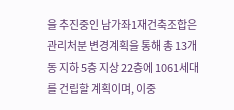을 추진중인 남가좌1재건축조합은 관리처분 변경계획을 통해 총 13개 동 지하 5층 지상 22층에 1061세대를 건립할 계획이며, 이중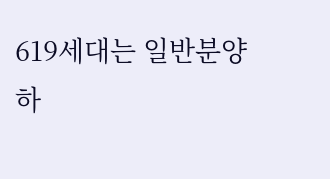619세대는 일반분양하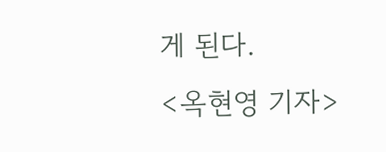게 된다.
<옥현영 기자>